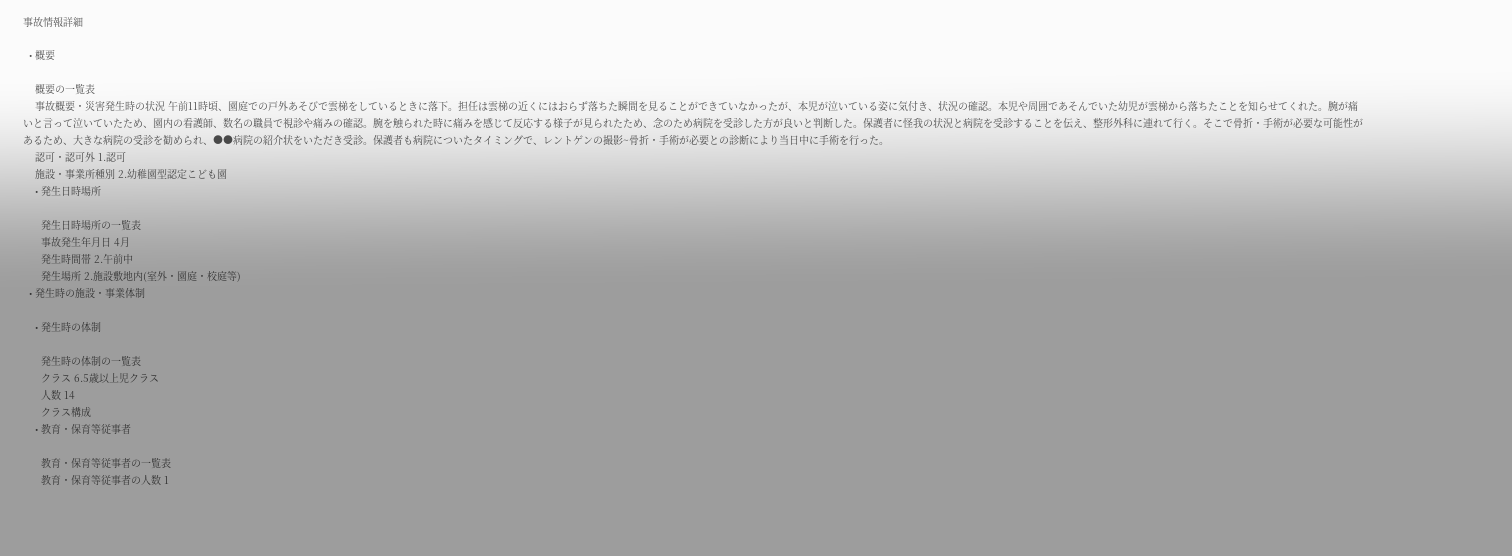事故情報詳細

  • 概要

    概要の一覧表
    事故概要・災害発生時の状況 午前11時頃、園庭での戸外あそびで雲梯をしているときに落下。担任は雲梯の近くにはおらず落ちた瞬間を見ることができていなかったが、本児が泣いている姿に気付き、状況の確認。本児や周囲であそんでいた幼児が雲梯から落ちたことを知らせてくれた。腕が痛いと言って泣いていたため、園内の看護師、数名の職員で視診や痛みの確認。腕を触られた時に痛みを感じて反応する様子が見られたため、念のため病院を受診した方が良いと判断した。保護者に怪我の状況と病院を受診することを伝え、整形外科に連れて行く。そこで骨折・手術が必要な可能性があるため、大きな病院の受診を勧められ、●●病院の紹介状をいただき受診。保護者も病院についたタイミングで、レントゲンの撮影~骨折・手術が必要との診断により当日中に手術を行った。
    認可・認可外 1.認可
    施設・事業所種別 2.幼稚園型認定こども園
    • 発生日時場所

      発生日時場所の一覧表
      事故発生年月日 4月
      発生時間帯 2.午前中
      発生場所 2.施設敷地内(室外・園庭・校庭等)
  • 発生時の施設・事業体制

    • 発生時の体制

      発生時の体制の一覧表
      クラス 6.5歳以上児クラス
      人数 14
      クラス構成
    • 教育・保育等従事者

      教育・保育等従事者の一覧表
      教育・保育等従事者の人数 1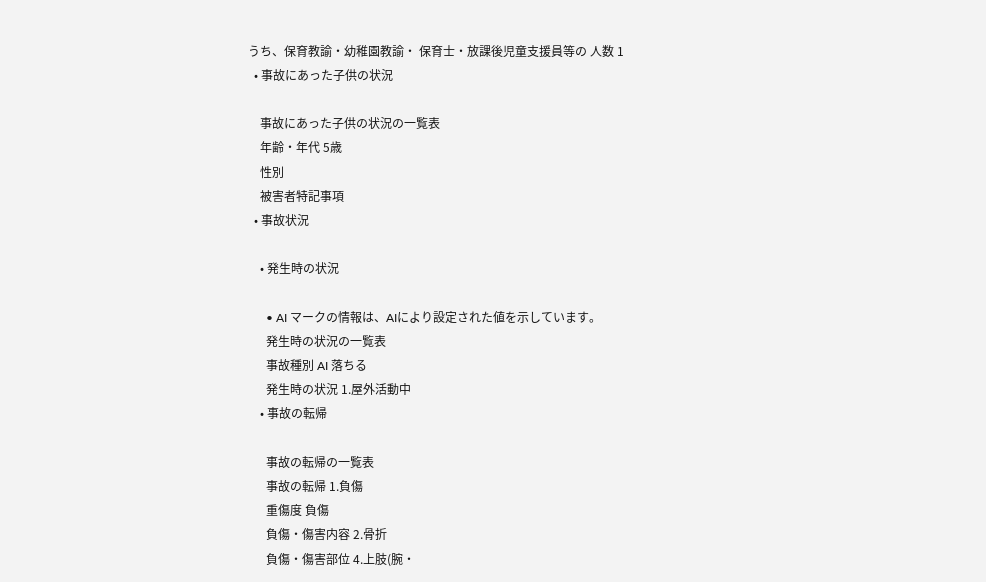うち、保育教諭・幼稚園教諭・ 保育士・放課後児童支援員等の 人数 1
  • 事故にあった子供の状況

    事故にあった子供の状況の一覧表
    年齢・年代 5歳
    性別
    被害者特記事項
  • 事故状況

    • 発生時の状況

      • AI マークの情報は、AIにより設定された値を示しています。
      発生時の状況の一覧表
      事故種別 AI 落ちる
      発生時の状況 1.屋外活動中
    • 事故の転帰

      事故の転帰の一覧表
      事故の転帰 1.負傷
      重傷度 負傷
      負傷・傷害内容 2.骨折
      負傷・傷害部位 4.上肢(腕・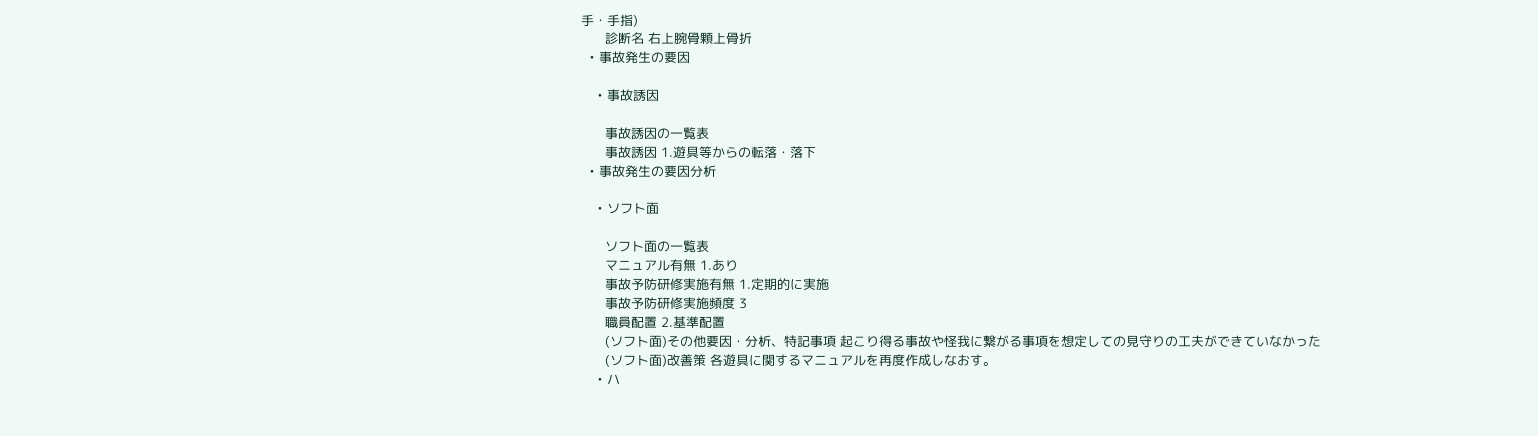手・手指)
      診断名 右上腕骨顆上骨折
  • 事故発生の要因

    • 事故誘因

      事故誘因の一覧表
      事故誘因 1.遊具等からの転落・落下
  • 事故発生の要因分析

    • ソフト面

      ソフト面の一覧表
      マニュアル有無 1.あり
      事故予防研修実施有無 1.定期的に実施
      事故予防研修実施頻度 3
      職員配置 2.基準配置
      (ソフト面)その他要因・分析、特記事項 起こり得る事故や怪我に繋がる事項を想定しての見守りの工夫ができていなかった
      (ソフト面)改善策 各遊具に関するマニュアルを再度作成しなおす。
    • ハ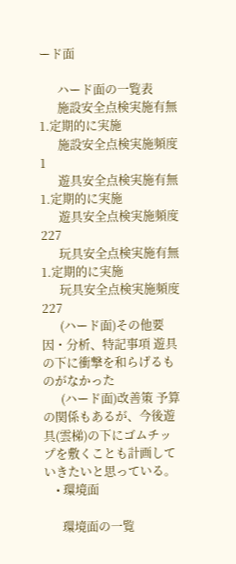ード面

      ハード面の一覧表
      施設安全点検実施有無 1.定期的に実施
      施設安全点検実施頻度 1
      遊具安全点検実施有無 1.定期的に実施
      遊具安全点検実施頻度 227
      玩具安全点検実施有無 1.定期的に実施
      玩具安全点検実施頻度 227
      (ハード面)その他要因・分析、特記事項 遊具の下に衝撃を和らげるものがなかった
      (ハード面)改善策 予算の関係もあるが、今後遊具(雲梯)の下にゴムチップを敷くことも計画していきたいと思っている。
    • 環境面

      環境面の一覧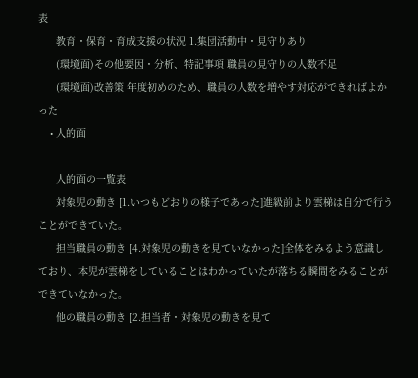表
      教育・保育・育成支援の状況 1.集団活動中・見守りあり
      (環境面)その他要因・分析、特記事項 職員の見守りの人数不足
      (環境面)改善策 年度初めのため、職員の人数を増やす対応ができればよかった
    • 人的面

      人的面の一覧表
      対象児の動き [1.いつもどおりの様子であった]進級前より雲梯は自分で行うことができていた。
      担当職員の動き [4.対象児の動きを見ていなかった]全体をみるよう意識しており、本児が雲梯をしていることはわかっていたが落ちる瞬間をみることができていなかった。
      他の職員の動き [2.担当者・対象児の動きを見て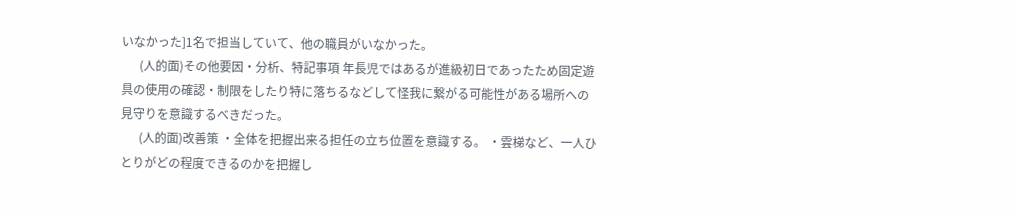いなかった]1名で担当していて、他の職員がいなかった。
      (人的面)その他要因・分析、特記事項 年長児ではあるが進級初日であったため固定遊具の使用の確認・制限をしたり特に落ちるなどして怪我に繋がる可能性がある場所への見守りを意識するべきだった。
      (人的面)改善策 ・全体を把握出来る担任の立ち位置を意識する。 ・雲梯など、一人ひとりがどの程度できるのかを把握し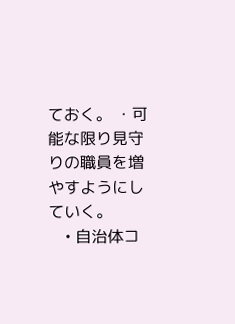ておく。 ・可能な限り見守りの職員を増やすようにしていく。
    • 自治体コ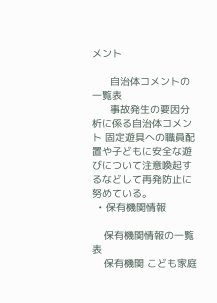メント

      自治体コメントの一覧表
      事故発生の要因分析に係る自治体コメント 固定遊具への職員配置や子どもに安全な遊びについて注意喚起するなどして再発防止に努めている。
  • 保有機関情報

    保有機関情報の一覧表
    保有機関 こども家庭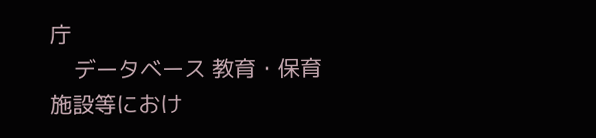庁
    データベース 教育・保育施設等におけ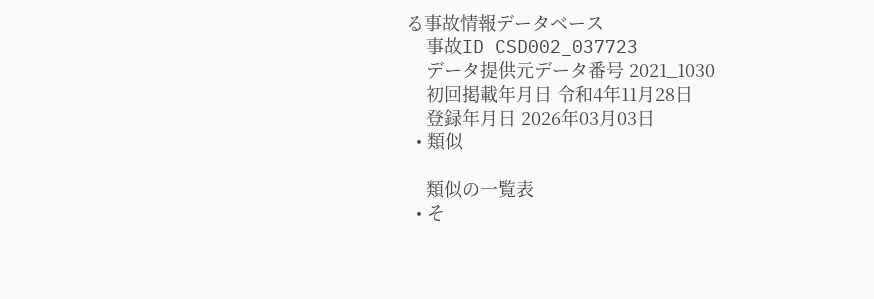る事故情報データベース
    事故ID CSD002_037723
    データ提供元データ番号 2021_1030
    初回掲載年月日 令和4年11月28日
    登録年月日 2026年03月03日
  • 類似

    類似の一覧表
  • そ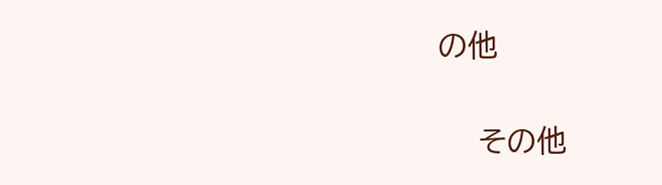の他

    その他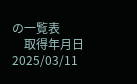の一覧表
    取得年月日 2025/03/11